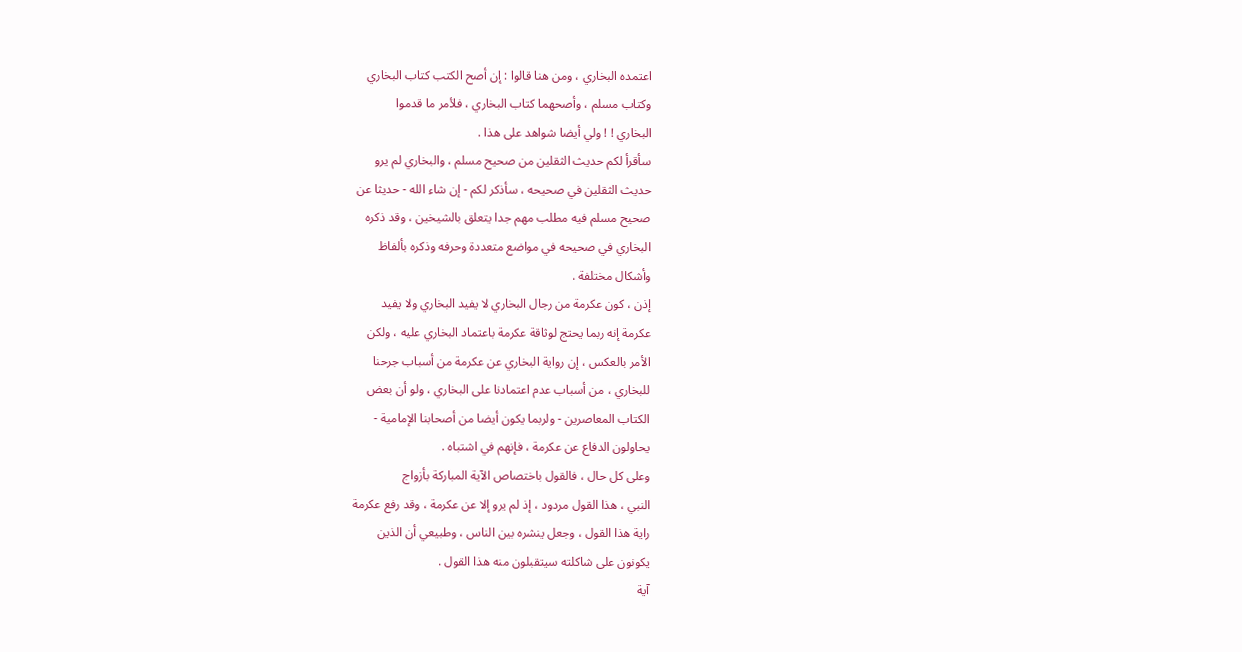اعتمده البخاري ، ومن هنا قالوا : إن أصح الكتب كتاب البخاري
وكتاب مسلم ، وأصحهما كتاب البخاري ، فلأمر ما قدموا
البخاري ! ! ولي أيضا شواهد على هذا .
سأقرأ لكم حديث الثقلين من صحيح مسلم ، والبخاري لم يرو
حديث الثقلين في صحيحه ، سأذكر لكم - إن شاء الله - حديثا عن
صحيح مسلم فيه مطلب مهم جدا يتعلق بالشيخين ، وقد ذكره
البخاري في صحيحه في مواضع متعددة وحرفه وذكره بألفاظ
وأشكال مختلفة .
إذن ، كون عكرمة من رجال البخاري لا يفيد البخاري ولا يفيد
عكرمة إنه ربما يحتج لوثاقة عكرمة باعتماد البخاري عليه ، ولكن
الأمر بالعكس ، إن رواية البخاري عن عكرمة من أسباب جرحنا
للبخاري ، من أسباب عدم اعتمادنا على البخاري ، ولو أن بعض
الكتاب المعاصرين - ولربما يكون أيضا من أصحابنا الإمامية -
يحاولون الدفاع عن عكرمة ، فإنهم في اشتباه .
وعلى كل حال ، فالقول باختصاص الآية المباركة بأزواج
النبي ، هذا القول مردود ، إذ لم يرو إلا عن عكرمة ، وقد رفع عكرمة
راية هذا القول ، وجعل ينشره بين الناس ، وطبيعي أن الذين
يكونون على شاكلته سيتقبلون منه هذا القول .
آية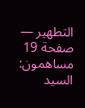التطهير — صفحة 19
مساهمون: السيد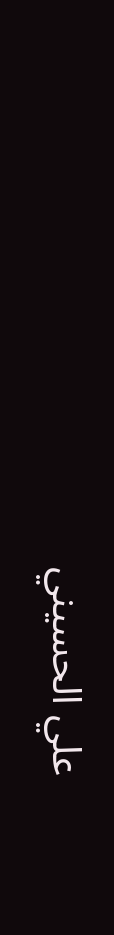علي الحسيني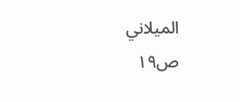الميلاني
ص١٩